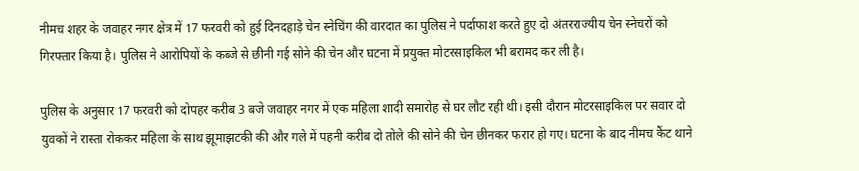नीमच शहर के जवाहर नगर क्षेत्र में 17 फरवरी को हुई दिनदहाड़े चेन स्नेचिंग की वारदात का पुलिस ने पर्दाफाश करते हुए दो अंतरराज्यीय चेन स्नेचरों को गिरफ्तार किया है। पुलिस ने आरोपियों के कब्जे से छीनी गई सोने की चेन और घटना में प्रयुक्त मोटरसाइकिल भी बरामद कर ली है।

पुलिस के अनुसार 17 फरवरी को दोपहर करीब 3 बजे जवाहर नगर में एक महिला शादी समारोह से घर लौट रही थी। इसी दौरान मोटरसाइकिल पर सवार दो युवकों ने रास्ता रोककर महिला के साथ झूमाझटकी की और गले में पहनी करीब दो तोले की सोने की चेन छीनकर फरार हो गए। घटना के बाद नीमच कैंट थाने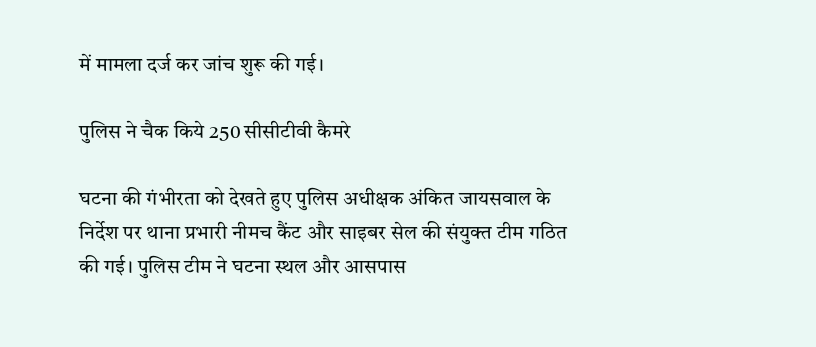में मामला दर्ज कर जांच शुरू की गई।

पुलिस ने चैक किये 250 सीसीटीवी कैमरे

घटना की गंभीरता को देखते हुए पुलिस अधीक्षक अंकित जायसवाल के निर्देश पर थाना प्रभारी नीमच कैंट और साइबर सेल की संयुक्त टीम गठित की गई। पुलिस टीम ने घटना स्थल और आसपास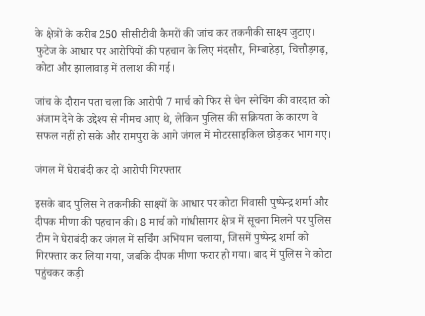के क्षेत्रों के करीब 250 सीसीटीवी कैमरों की जांच कर तकनीकी साक्ष्य जुटाए। फुटेज के आधार पर आरोपियों की पहचान के लिए मंदसौर, निम्बाहेड़ा, चित्तौड़गढ़, कोटा और झालावाड़ में तलाश की गई।

जांच के दौरान पता चला कि आरोपी 7 मार्च को फिर से चेन स्नेचिंग की वारदात को अंजाम देने के उद्देश्य से नीमच आए थे, लेकिन पुलिस की सक्रियता के कारण वे सफल नहीं हो सके और रामपुरा के आगे जंगल में मोटरसाइकिल छोड़कर भाग गए।

जंगल में घेराबंदी कर दो आरोपी गिरफ्तार

इसके बाद पुलिस ने तकनीकी साक्ष्यों के आधार पर कोटा निवासी पुष्पेन्द्र शर्मा और दीपक मीणा की पहचान की। 8 मार्च को गांधीसागर क्षेत्र में सूचना मिलने पर पुलिस टीम ने घेराबंदी कर जंगल में सर्चिंग अभियान चलाया, जिसमें पुष्पेन्द्र शर्मा को गिरफ्तार कर लिया गया, जबकि दीपक मीणा फरार हो गया। बाद में पुलिस ने कोटा पहुंचकर कड़ी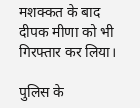मशक्कत के बाद दीपक मीणा को भी गिरफ्तार कर लिया।

पुलिस के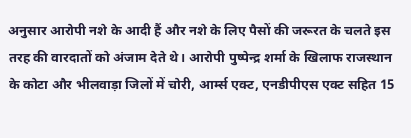अनुसार आरोपी नशे के आदी हैं और नशे के लिए पैसों की जरूरत के चलते इस तरह की वारदातों को अंजाम देते थे। आरोपी पुष्पेन्द्र शर्मा के खिलाफ राजस्थान के कोटा और भीलवाड़ा जिलों में चोरी, आर्म्स एक्ट, एनडीपीएस एक्ट सहित 15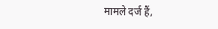मामले दर्ज हैं,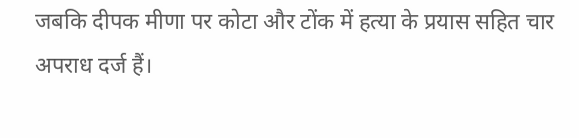जबकि दीपक मीणा पर कोटा और टोंक में हत्या के प्रयास सहित चार अपराध दर्ज हैं।